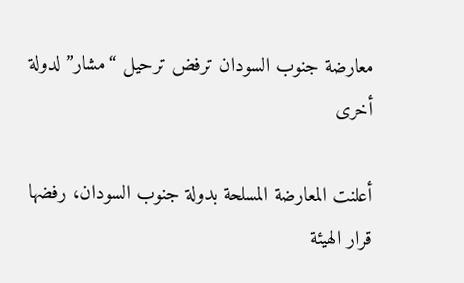معارضة جنوب السودان ترفض ترحيل “مشار” لدولة أخرى

أعلنت المعارضة المسلحة بدولة جنوب السودان، رفضها قرار الهيئة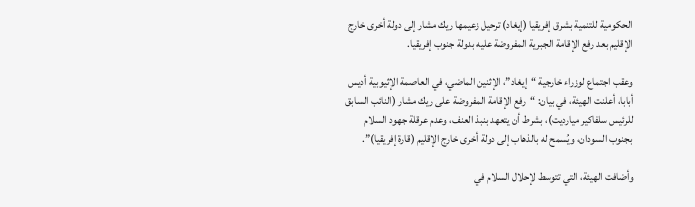الحكومية للتنمية بشرق إفريقيا (إيغاد) ترحيل زعيمها ريك مشار إلى دولة أخرى خارج الإقليم بعد رفع الإقامة الجبرية المفروضة عليه بدولة جنوب إفريقيا.

وعقب اجتماع لوزراء خارجية “إيغاد”، الإثنين الماضي، في العاصمة الإثيوبية أديس أبابا، أعلنت الهيئة، في بيان: “رفع الإقامة المفروضة على ريك مشار (النائب السابق للرئيس سلفاكير ميارديت)، بشرط أن يتعهد بنبذ العنف، وعدم عرقلة جهود السلام بجنوب السودان، ويُسمح له بالذهاب إلى دولة أخرى خارج الإقليم (قارة إفريقيا)”.

وأضافت الهيئة، التي تتوسط لإحلال السلام في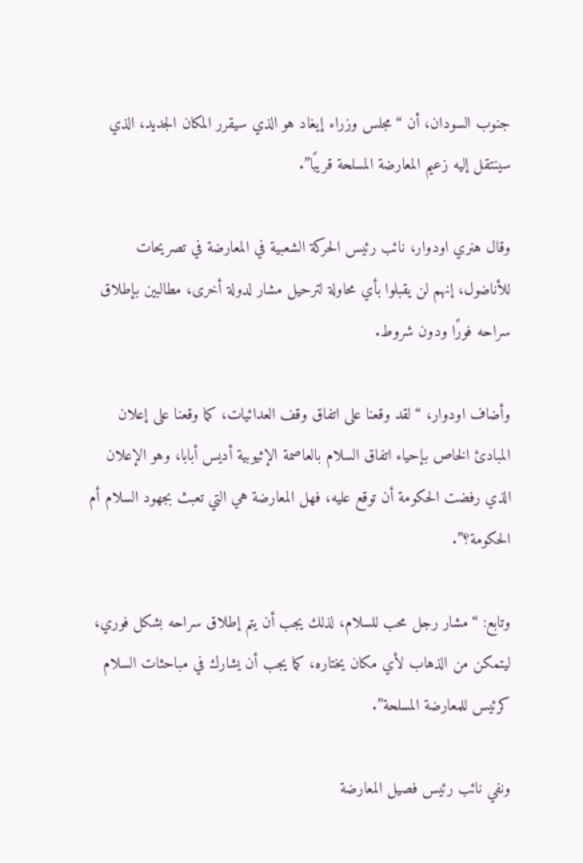جنوب السودان، أن “مجلس وزراء إيغاد هو الذي سيقرر المكان الجديد، الذي سينتقل إليه زعيم المعارضة المسلحة قريبًا”.

وقال هنري اودوار، نائب رئيس الحركة الشعبية في المعارضة في تصريحات للأناضول، إنهم لن يقبلوا بأي محاولة لترحيل مشار لدولة أخرى، مطالبين بإطلاق سراحه فورًا ودون شروط.

وأضاف اودوار، “لقد وقعنا على اتفاق وقف العدائيات، كما وقعنا على إعلان المبادئ الخاص بإحياء اتفاق السلام بالعاصمة الإثيوبية أديس أبابا، وهو الإعلان الذي رفضت الحكومة أن توقع عليه، فهل المعارضة هي التي تعبث بجهود السلام أم الحكومة؟”.

وتابع: “مشار رجل محب للسلام، لذلك يجب أن يتم إطلاق سراحه بشكل فوري، ليتمكن من الذهاب لأي مكان يختاره، كما يجب أن يشارك في مباحثات السلام كرئيس للمعارضة المسلحة”.

ونفي نائب رئيس فصيل المعارضة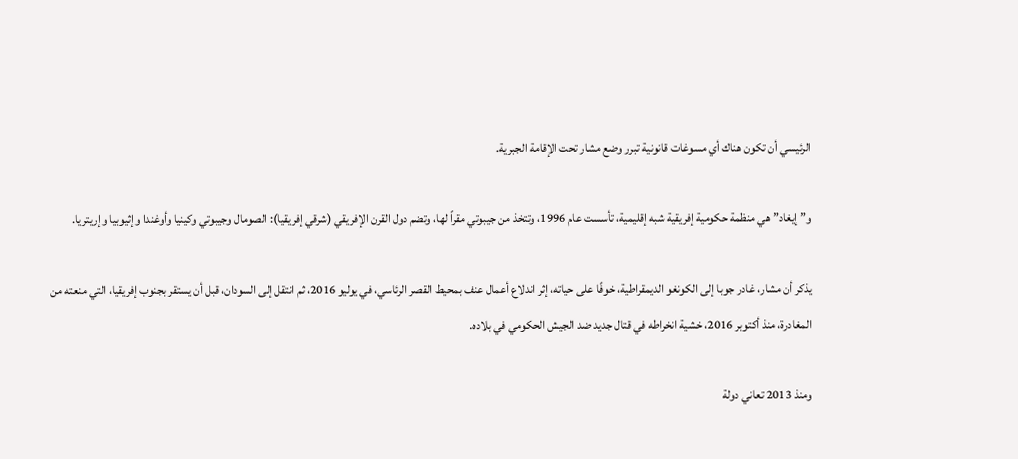الرئيسي أن تكون هناك أي مسوغات قانونية تبرر وضع مشار تحت الإقامة الجبرية.

و”إيغاد” هي منظمة حكومية إفريقية شبه إقليمية، تأسست عام 1996، وتتخذ من جيبوتي مقراً لها، وتضم دول القرن الإفريقي (شرقي إفريقيا): الصومال وجيبوتي وكينيا وأوغندا وإثيوبيا وإريتريا.

يذكر أن مشار، غادر جوبا إلى الكونغو الديمقراطية، خوفًا على حياته، إثر اندلاع أعمال عنف بمحيط القصر الرئاسي، في يوليو 2016، ثم انتقل إلى السودان، قبل أن يستقر بجنوب إفريقيا، التي منعته من المغادرة، منذ أكتوبر 2016، خشية انخراطه في قتال جديد ضد الجيش الحكومي في بلاده.

ومنذ 2013 تعاني دولة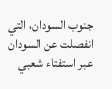جنوب السودان، التي انفصلت عن السودان عبر استفتاء شعبي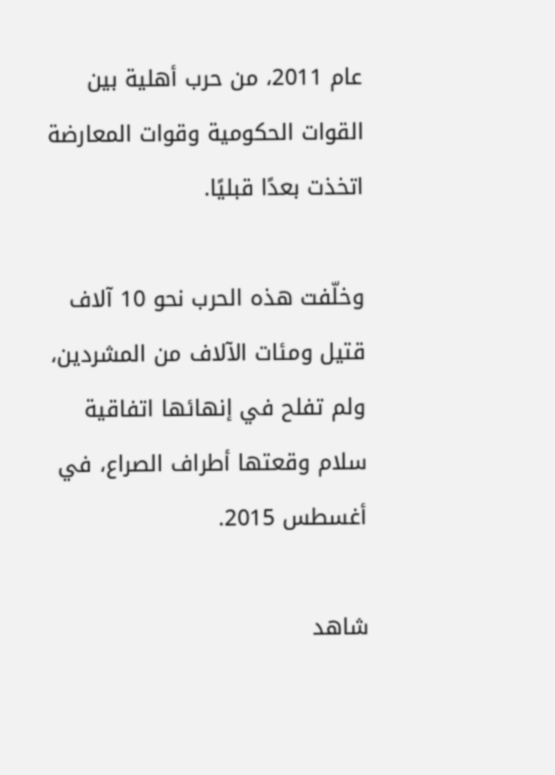عام 2011، من حرب أهلية بين القوات الحكومية وقوات المعارضة اتخذت بعدًا قبليًا.

وخلّفت هذه الحرب نحو 10 آلاف قتيل ومئات الآلاف من المشردين، ولم تفلح في إنهائها اتفاقية سلام وقعتها أطراف الصراع، في أغسطس 2015.

شاهد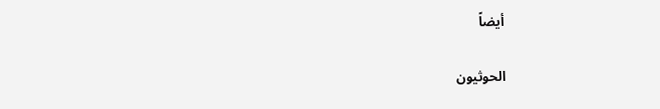أيضاً

الحوثيون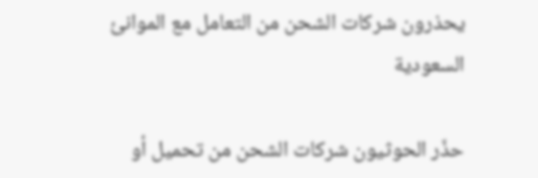يحذرون شركات الشحن من التعامل مع الموانئ السعودية

حذّر الحوثيون شركات الشحن من تحميل أو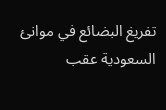تفريغ البضائع في موانئ السعودية عقب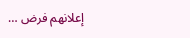إعلانهم فرض …